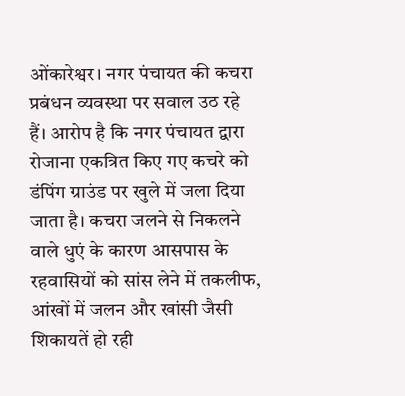ओंकारेश्वर। नगर पंचायत की कचरा प्रबंधन व्यवस्था पर सवाल उठ रहे हैं। आरोप है कि नगर पंचायत द्वारा रोजाना एकत्रित किए गए कचरे को डंपिंग ग्राउंड पर खुले में जला दिया जाता है। कचरा जलने से निकलने वाले धुएं के कारण आसपास के रहवासियों को सांस लेने में तकलीफ, आंखों में जलन और खांसी जैसी शिकायतें हो रही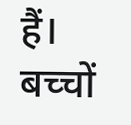हैं। बच्चों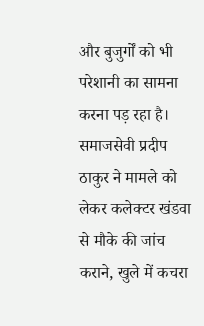और बुजुर्गों को भी परेशानी का सामना करना पड़ रहा है।
समाजसेवी प्रदीप ठाकुर ने मामले को लेकर कलेक्टर खंडवा से मौके की जांच कराने, खुले में कचरा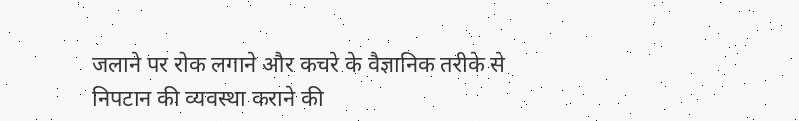जलाने पर रोक लगाने और कचरे के वैज्ञानिक तरीके से निपटान की व्यवस्था कराने की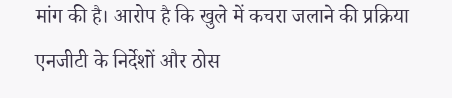मांग की है। आरोप है कि खुले में कचरा जलाने की प्रक्रिया एनजीटी के निर्देशों और ठोस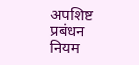अपशिष्ट प्रबंधन नियम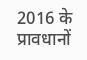2016 के प्रावधानों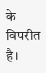के विपरीत है।